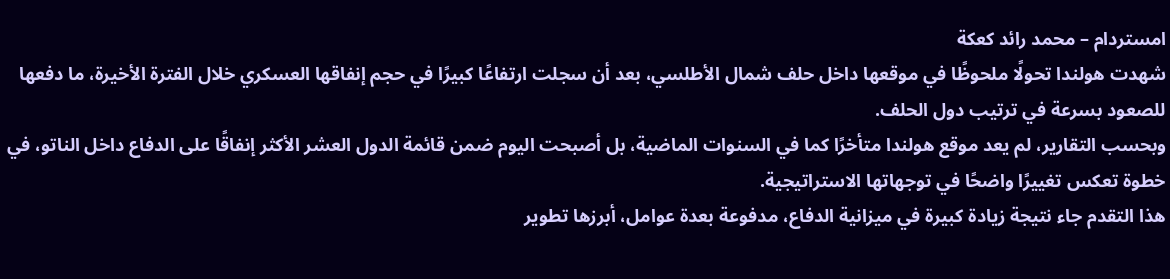امستردام – محمد رائد كعكة
شهدت هولندا تحولًا ملحوظًا في موقعها داخل حلف شمال الأطلسي، بعد أن سجلت ارتفاعًا كبيرًا في حجم إنفاقها العسكري خلال الفترة الأخيرة، ما دفعها للصعود بسرعة في ترتيب دول الحلف.
وبحسب التقارير، لم يعد موقع هولندا متأخرًا كما في السنوات الماضية، بل أصبحت اليوم ضمن قائمة الدول العشر الأكثر إنفاقًا على الدفاع داخل الناتو، في خطوة تعكس تغييرًا واضحًا في توجهاتها الاستراتيجية.
هذا التقدم جاء نتيجة زيادة كبيرة في ميزانية الدفاع، مدفوعة بعدة عوامل، أبرزها تطوير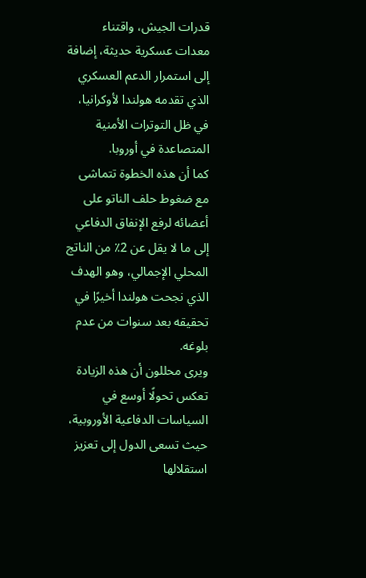قدرات الجيش، واقتناء معدات عسكرية حديثة، إضافة إلى استمرار الدعم العسكري الذي تقدمه هولندا لأوكرانيا، في ظل التوترات الأمنية المتصاعدة في أوروبا.
كما أن هذه الخطوة تتماشى مع ضغوط حلف الناتو على أعضائه لرفع الإنفاق الدفاعي إلى ما لا يقل عن 2٪ من الناتج المحلي الإجمالي، وهو الهدف الذي نجحت هولندا أخيرًا في تحقيقه بعد سنوات من عدم بلوغه.
ويرى محللون أن هذه الزيادة تعكس تحولًا أوسع في السياسات الدفاعية الأوروبية، حيث تسعى الدول إلى تعزيز استقلالها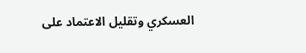العسكري وتقليل الاعتماد على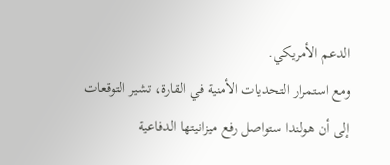الدعم الأمريكي.
ومع استمرار التحديات الأمنية في القارة، تشير التوقعات إلى أن هولندا ستواصل رفع ميزانيتها الدفاعية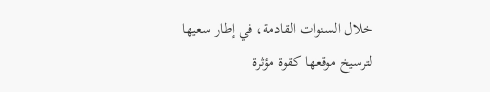خلال السنوات القادمة، في إطار سعيها لترسيخ موقعها كقوة مؤثرة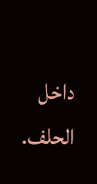داخل الحلف.